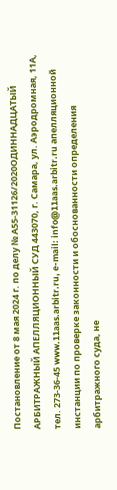Постановление от 8 мая 2024 г. по делу № А55-31126/2020ОДИННАДЦАТЫЙ АРБИТРАЖНЫЙ АПЕЛЛЯЦИОННЫЙ СУД 443070, г. Самара, ул. Аэродромная, 11А, тел. 273-36-45 www.11aas.arbitr.ru, e-mail: info@11aas.arbitr.ru апелляционной инстанции по проверке законности и обоснованности определения арбитражного суда, не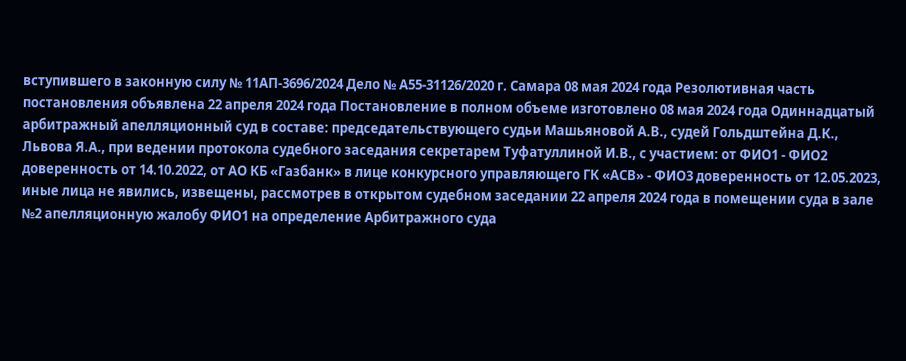вступившего в законную силу № 11АП-3696/2024 Дело № А55-31126/2020 г. Самара 08 мая 2024 года Резолютивная часть постановления объявлена 22 апреля 2024 года Постановление в полном объеме изготовлено 08 мая 2024 года Одиннадцатый арбитражный апелляционный суд в составе: председательствующего судьи Машьяновой А.В., судей Гольдштейна Д.К., Львова Я.А., при ведении протокола судебного заседания секретарем Туфатуллиной И.В., с участием: от ФИО1 - ФИО2 доверенность от 14.10.2022, от АО КБ «Газбанк» в лице конкурсного управляющего ГК «АСВ» - ФИО3 доверенность от 12.05.2023, иные лица не явились, извещены, рассмотрев в открытом судебном заседании 22 апреля 2024 года в помещении суда в зале №2 апелляционную жалобу ФИО1 на определение Арбитражного суда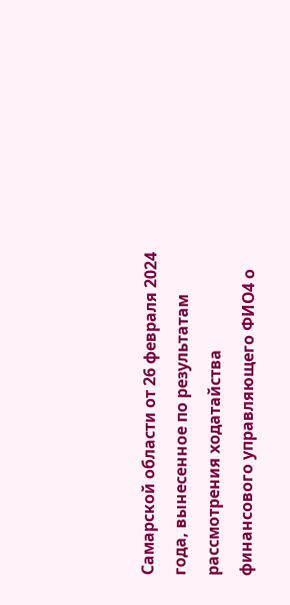Самарской области от 26 февраля 2024 года, вынесенное по результатам рассмотрения ходатайства финансового управляющего ФИО4 о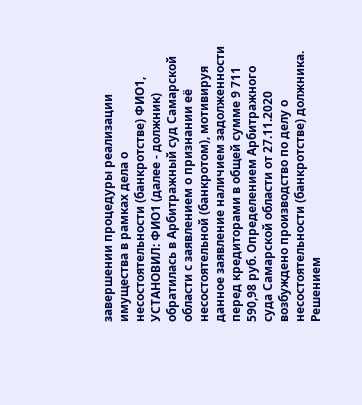завершении процедуры реализации имущества в рамках дела о несостоятельности (банкротстве) ФИО1, УСТАНОВИЛ: ФИО1 (далее - должник) обратилась в Арбитражный суд Самарской области с заявлением о признании её несостоятельной (банкротом), мотивируя данное заявление наличием задолженности перед кредиторами в общей сумме 9 711 590,98 руб. Определением Арбитражного суда Самарской области от 27.11.2020 возбуждено производство по делу о несостоятельности (банкротстве) должника. Решением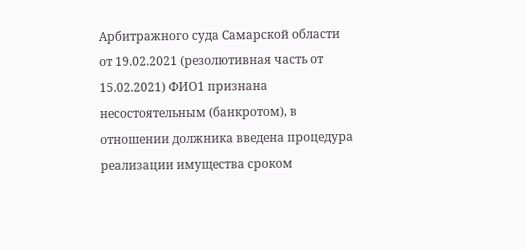Арбитражного суда Самарской области от 19.02.2021 (резолютивная часть от 15.02.2021) ФИО1 признана несостоятельным (банкротом), в отношении должника введена процедура реализации имущества сроком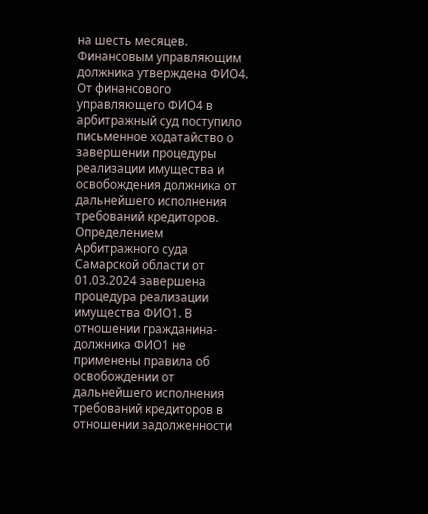на шесть месяцев. Финансовым управляющим должника утверждена ФИО4. От финансового управляющего ФИО4 в арбитражный суд поступило письменное ходатайство о завершении процедуры реализации имущества и освобождения должника от дальнейшего исполнения требований кредиторов. Определением Арбитражного суда Самарской области от 01.03.2024 завершена процедура реализации имущества ФИО1. В отношении гражданина-должника ФИО1 не применены правила об освобождении от дальнейшего исполнения требований кредиторов в отношении задолженности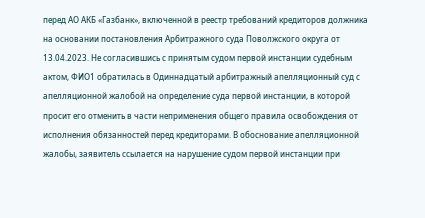перед АО АКБ «Газбанк», включенной в реестр требований кредиторов должника на основании постановления Арбитражного суда Поволжского округа от 13.04.2023. Не согласившись с принятым судом первой инстанции судебным актом, ФИО1 обратилась в Одиннадцатый арбитражный апелляционный суд с апелляционной жалобой на определение суда первой инстанции, в которой просит его отменить в части неприменения общего правила освобождения от исполнения обязанностей перед кредиторами. В обоснование апелляционной жалобы, заявитель ссылается на нарушение судом первой инстанции при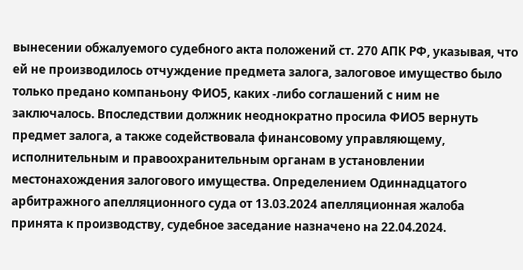вынесении обжалуемого судебного акта положений ст. 270 АПК РФ, указывая, что ей не производилось отчуждение предмета залога, залоговое имущество было только предано компаньону ФИО5, каких -либо соглашений с ним не заключалось. Впоследствии должник неоднократно просила ФИО5 вернуть предмет залога, а также содействовала финансовому управляющему, исполнительным и правоохранительным органам в установлении местонахождения залогового имущества. Определением Одиннадцатого арбитражного апелляционного суда от 13.03.2024 апелляционная жалоба принята к производству, судебное заседание назначено на 22.04.2024.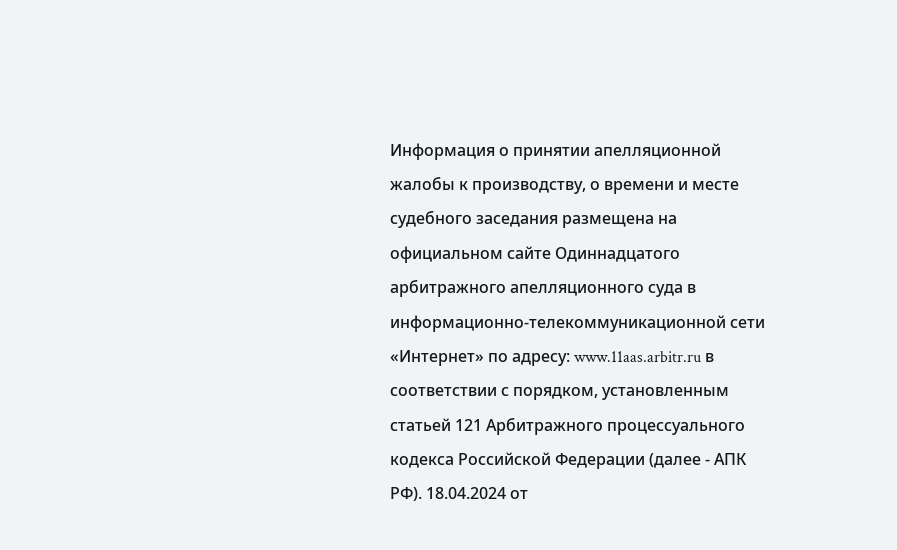Информация о принятии апелляционной жалобы к производству, о времени и месте судебного заседания размещена на официальном сайте Одиннадцатого арбитражного апелляционного суда в информационно-телекоммуникационной сети «Интернет» по адресу: www.11aas.arbitr.ru в соответствии с порядком, установленным статьей 121 Арбитражного процессуального кодекса Российской Федерации (далее - АПК РФ). 18.04.2024 от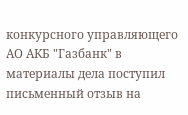конкурсного управляющего АО АКБ "Газбанк" в материалы дела поступил письменный отзыв на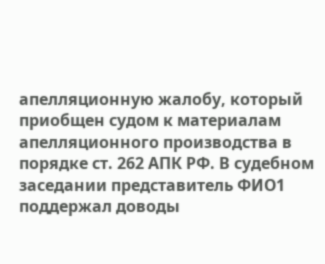апелляционную жалобу, который приобщен судом к материалам апелляционного производства в порядке ст. 262 АПК РФ. В судебном заседании представитель ФИО1 поддержал доводы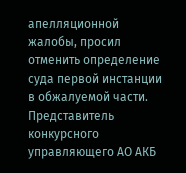апелляционной жалобы, просил отменить определение суда первой инстанции в обжалуемой части. Представитель конкурсного управляющего АО АКБ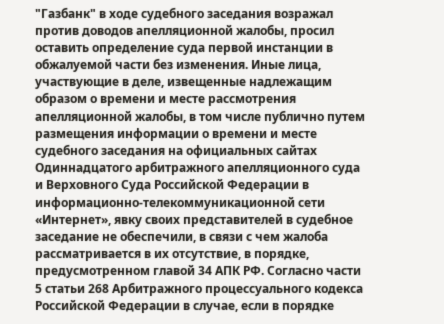"Газбанк" в ходе судебного заседания возражал против доводов апелляционной жалобы, просил оставить определение суда первой инстанции в обжалуемой части без изменения. Иные лица, участвующие в деле, извещенные надлежащим образом о времени и месте рассмотрения апелляционной жалобы, в том числе публично путем размещения информации о времени и месте судебного заседания на официальных сайтах Одиннадцатого арбитражного апелляционного суда и Верховного Суда Российской Федерации в информационно-телекоммуникационной сети «Интернет», явку своих представителей в судебное заседание не обеспечили, в связи с чем жалоба рассматривается в их отсутствие, в порядке, предусмотренном главой 34 АПК РФ. Согласно части 5 статьи 268 Арбитражного процессуального кодекса Российской Федерации в случае, если в порядке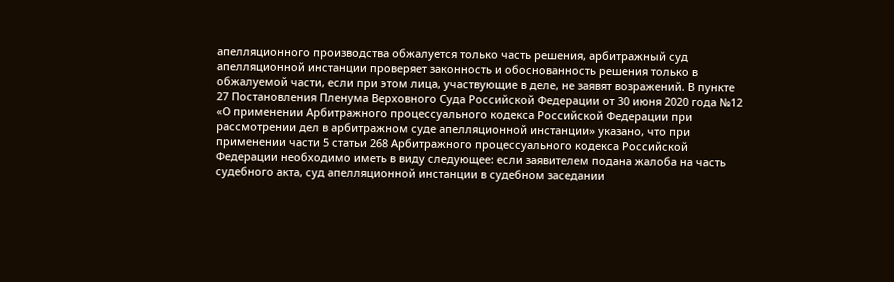апелляционного производства обжалуется только часть решения, арбитражный суд апелляционной инстанции проверяет законность и обоснованность решения только в обжалуемой части, если при этом лица, участвующие в деле, не заявят возражений. В пункте 27 Постановления Пленума Верховного Суда Российской Федерации от 30 июня 2020 года №12 «О применении Арбитражного процессуального кодекса Российской Федерации при рассмотрении дел в арбитражном суде апелляционной инстанции» указано, что при применении части 5 статьи 268 Арбитражного процессуального кодекса Российской Федерации необходимо иметь в виду следующее: если заявителем подана жалоба на часть судебного акта, суд апелляционной инстанции в судебном заседании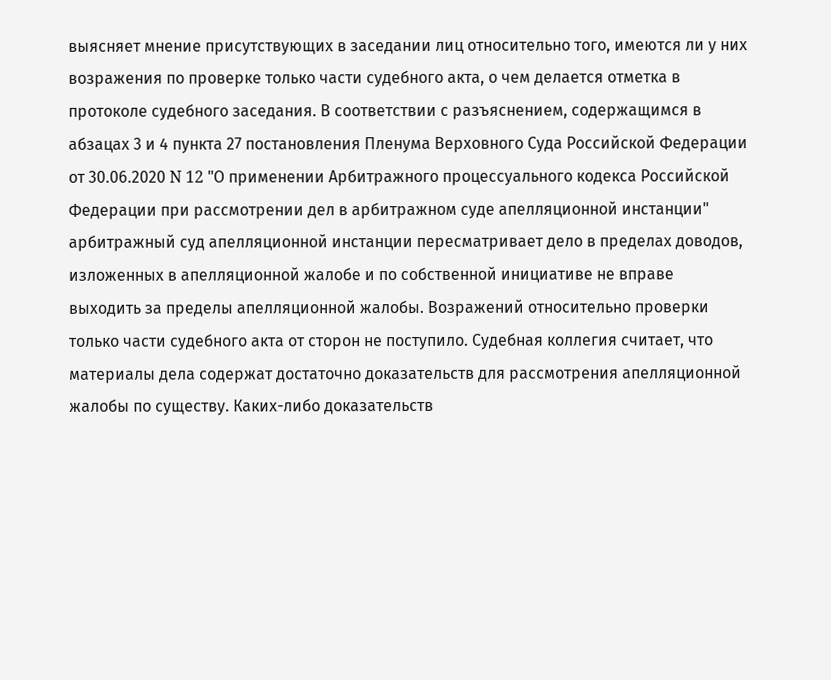выясняет мнение присутствующих в заседании лиц относительно того, имеются ли у них возражения по проверке только части судебного акта, о чем делается отметка в протоколе судебного заседания. В соответствии с разъяснением, содержащимся в абзацах 3 и 4 пункта 27 постановления Пленума Верховного Суда Российской Федерации от 30.06.2020 N 12 "О применении Арбитражного процессуального кодекса Российской Федерации при рассмотрении дел в арбитражном суде апелляционной инстанции" арбитражный суд апелляционной инстанции пересматривает дело в пределах доводов, изложенных в апелляционной жалобе и по собственной инициативе не вправе выходить за пределы апелляционной жалобы. Возражений относительно проверки только части судебного акта от сторон не поступило. Судебная коллегия считает, что материалы дела содержат достаточно доказательств для рассмотрения апелляционной жалобы по существу. Каких-либо доказательств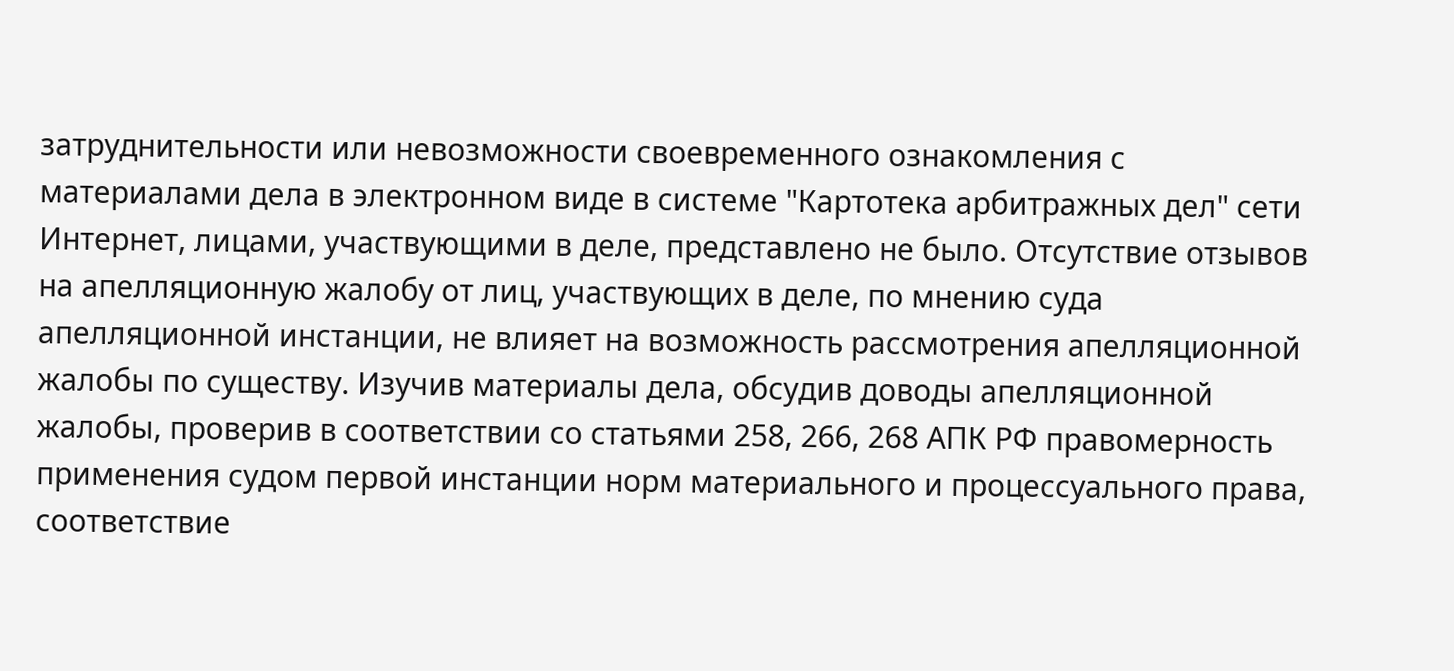затруднительности или невозможности своевременного ознакомления с материалами дела в электронном виде в системе "Картотека арбитражных дел" сети Интернет, лицами, участвующими в деле, представлено не было. Отсутствие отзывов на апелляционную жалобу от лиц, участвующих в деле, по мнению суда апелляционной инстанции, не влияет на возможность рассмотрения апелляционной жалобы по существу. Изучив материалы дела, обсудив доводы апелляционной жалобы, проверив в соответствии со статьями 258, 266, 268 АПК РФ правомерность применения судом первой инстанции норм материального и процессуального права, соответствие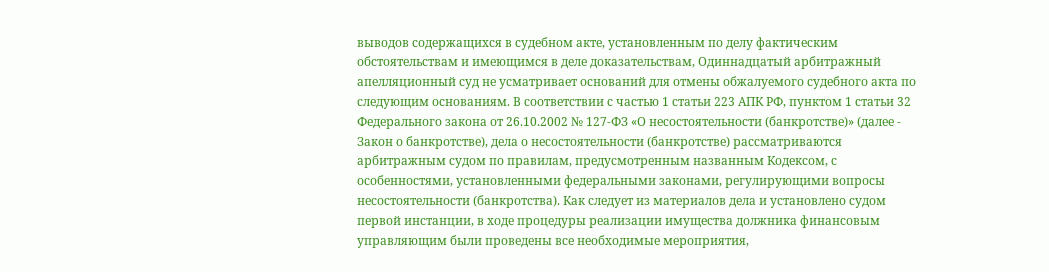выводов содержащихся в судебном акте, установленным по делу фактическим обстоятельствам и имеющимся в деле доказательствам, Одиннадцатый арбитражный апелляционный суд не усматривает оснований для отмены обжалуемого судебного акта по следующим основаниям. В соответствии с частью 1 статьи 223 АПК РФ, пунктом 1 статьи 32 Федерального закона от 26.10.2002 № 127-ФЗ «О несостоятельности (банкротстве)» (далее - Закон о банкротстве), дела о несостоятельности (банкротстве) рассматриваются арбитражным судом по правилам, предусмотренным названным Кодексом, с особенностями, установленными федеральными законами, регулирующими вопросы несостоятельности (банкротства). Как следует из материалов дела и установлено судом первой инстанции, в ходе процедуры реализации имущества должника финансовым управляющим были проведены все необходимые мероприятия,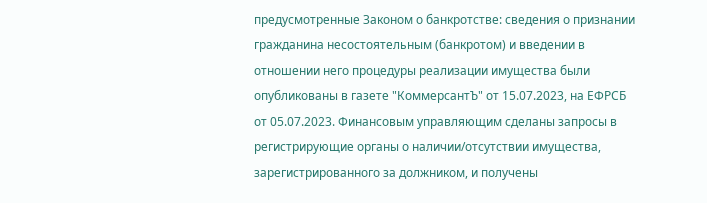предусмотренные Законом о банкротстве: сведения о признании гражданина несостоятельным (банкротом) и введении в отношении него процедуры реализации имущества были опубликованы в газете "КоммерсантЪ" от 15.07.2023, на ЕФРСБ от 05.07.2023. Финансовым управляющим сделаны запросы в регистрирующие органы о наличии/отсутствии имущества, зарегистрированного за должником, и получены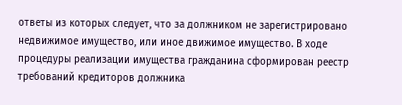ответы из которых следует, что за должником не зарегистрировано недвижимое имущество, или иное движимое имущество. В ходе процедуры реализации имущества гражданина сформирован реестр требований кредиторов должника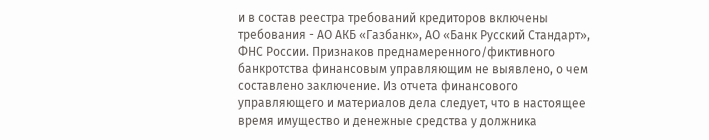и в состав реестра требований кредиторов включены требования - АО АКБ «Газбанк», АО «Банк Русский Стандарт», ФНС России. Признаков преднамеренного/фиктивного банкротства финансовым управляющим не выявлено, о чем составлено заключение. Из отчета финансового управляющего и материалов дела следует, что в настоящее время имущество и денежные средства у должника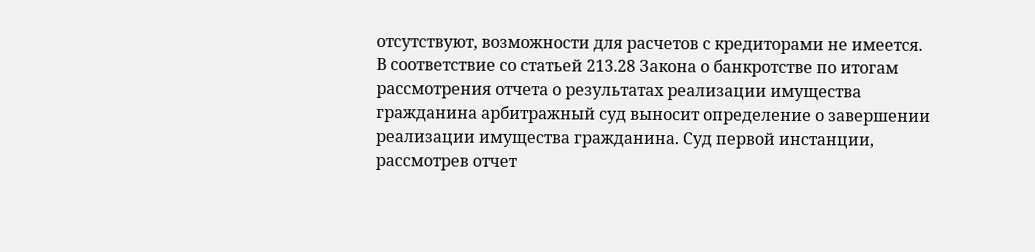отсутствуют, возможности для расчетов с кредиторами не имеется. В соответствие со статьей 213.28 Закона о банкротстве по итогам рассмотрения отчета о результатах реализации имущества гражданина арбитражный суд выносит определение о завершении реализации имущества гражданина. Суд первой инстанции, рассмотрев отчет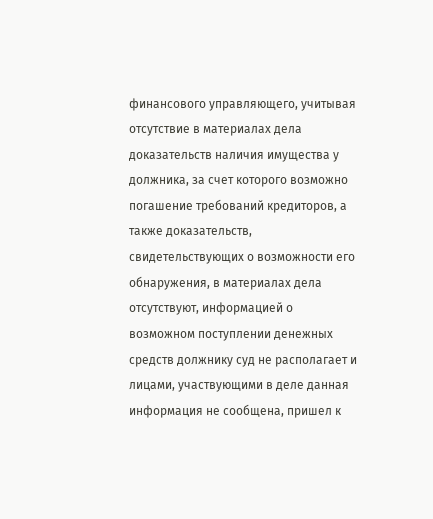финансового управляющего, учитывая отсутствие в материалах дела доказательств наличия имущества у должника, за счет которого возможно погашение требований кредиторов, а также доказательств, свидетельствующих о возможности его обнаружения, в материалах дела отсутствуют, информацией о возможном поступлении денежных средств должнику суд не располагает и лицами, участвующими в деле данная информация не сообщена, пришел к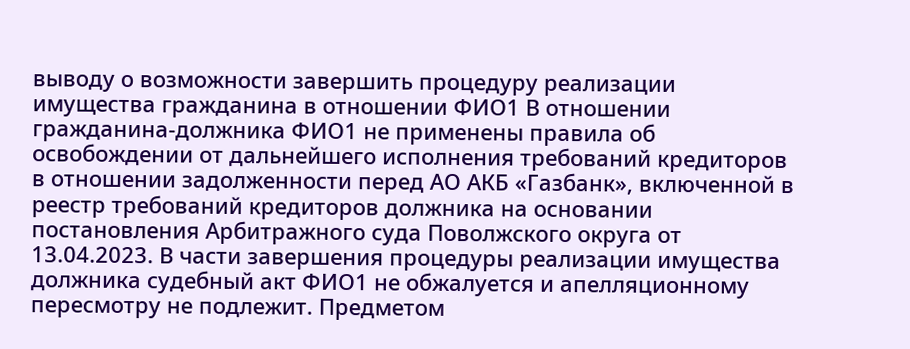выводу о возможности завершить процедуру реализации имущества гражданина в отношении ФИО1 В отношении гражданина-должника ФИО1 не применены правила об освобождении от дальнейшего исполнения требований кредиторов в отношении задолженности перед АО АКБ «Газбанк», включенной в реестр требований кредиторов должника на основании постановления Арбитражного суда Поволжского округа от 13.04.2023. В части завершения процедуры реализации имущества должника судебный акт ФИО1 не обжалуется и апелляционному пересмотру не подлежит. Предметом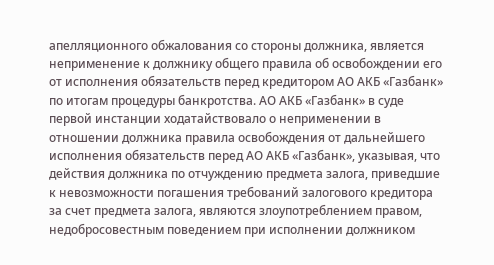апелляционного обжалования со стороны должника, является неприменение к должнику общего правила об освобождении его от исполнения обязательств перед кредитором АО АКБ «Газбанк» по итогам процедуры банкротства. АО АКБ «Газбанк» в суде первой инстанции ходатайствовало о неприменении в отношении должника правила освобождения от дальнейшего исполнения обязательств перед АО АКБ «Газбанк», указывая, что действия должника по отчуждению предмета залога, приведшие к невозможности погашения требований залогового кредитора за счет предмета залога, являются злоупотреблением правом, недобросовестным поведением при исполнении должником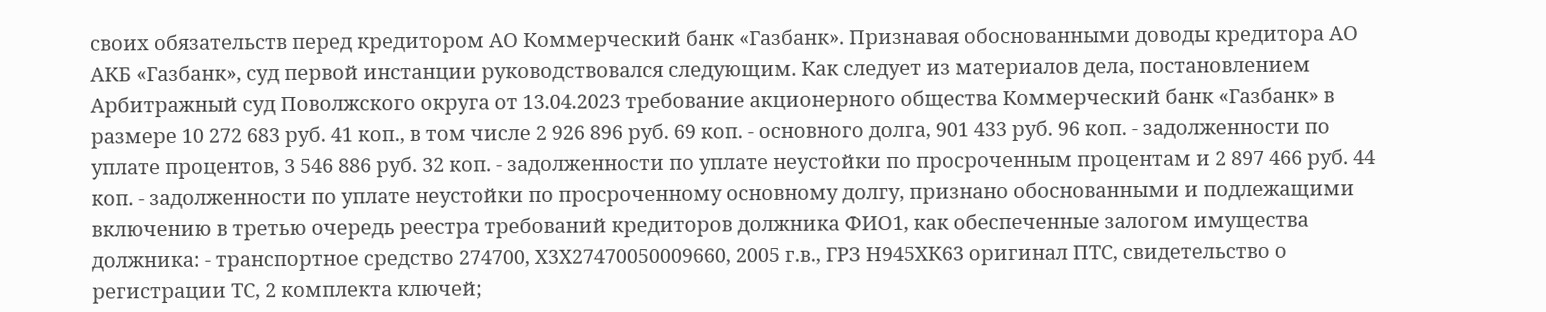своих обязательств перед кредитором АО Коммерческий банк «Газбанк». Признавая обоснованными доводы кредитора АО АКБ «Газбанк», суд первой инстанции руководствовался следующим. Как следует из материалов дела, постановлением Арбитражный суд Поволжского округа от 13.04.2023 требование акционерного общества Коммерческий банк «Газбанк» в размере 10 272 683 руб. 41 коп., в том числе 2 926 896 руб. 69 коп. - основного долга, 901 433 руб. 96 коп. - задолженности по уплате процентов, 3 546 886 руб. 32 коп. - задолженности по уплате неустойки по просроченным процентам и 2 897 466 руб. 44 коп. - задолженности по уплате неустойки по просроченному основному долгу, признано обоснованными и подлежащими включению в третью очередь реестра требований кредиторов должника ФИО1, как обеспеченные залогом имущества должника: - транспортное средство 274700, Х3Х27470050009660, 2005 г.в., ГРЗ Н945ХК63 оригинал ПТС, свидетельство о регистрации ТС, 2 комплекта ключей;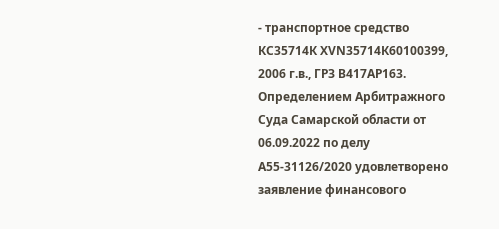- транспортное средство КС35714К ХVN35714К60100399, 2006 г.в., ГРЗ В417АР163. Определением Арбитражного Суда Самарской области от 06.09.2022 по делу А55-31126/2020 удовлетворено заявление финансового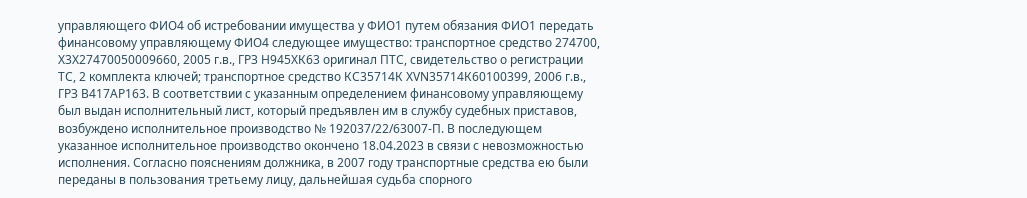управляющего ФИО4 об истребовании имущества у ФИО1 путем обязания ФИО1 передать финансовому управляющему ФИО4 следующее имущество: транспортное средство 274700, Х3Х27470050009660, 2005 г.в., ГРЗ Н945ХК63 оригинал ПТС, свидетельство о регистрации ТС, 2 комплекта ключей; транспортное средство КС35714К ХVN35714К60100399, 2006 г.в., ГРЗ В417АР163. В соответствии с указанным определением финансовому управляющему был выдан исполнительный лист, который предъявлен им в службу судебных приставов, возбуждено исполнительное производство № 192037/22/63007-П. В последующем указанное исполнительное производство окончено 18.04.2023 в связи с невозможностью исполнения. Согласно пояснениям должника, в 2007 году транспортные средства ею были переданы в пользования третьему лицу, дальнейшая судьба спорного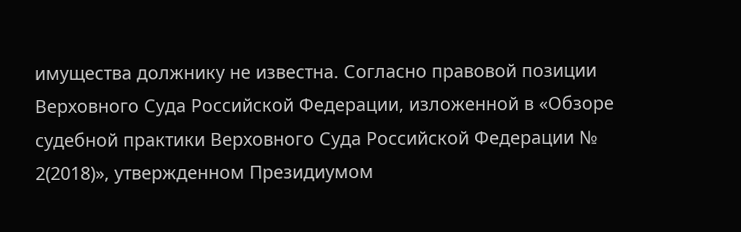имущества должнику не известна. Согласно правовой позиции Верховного Суда Российской Федерации, изложенной в «Обзоре судебной практики Верховного Суда Российской Федерации № 2(2018)», утвержденном Президиумом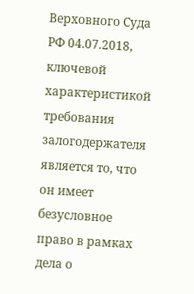Верховного Суда РФ 04.07.2018, ключевой характеристикой требования залогодержателя является то, что он имеет безусловное право в рамках дела о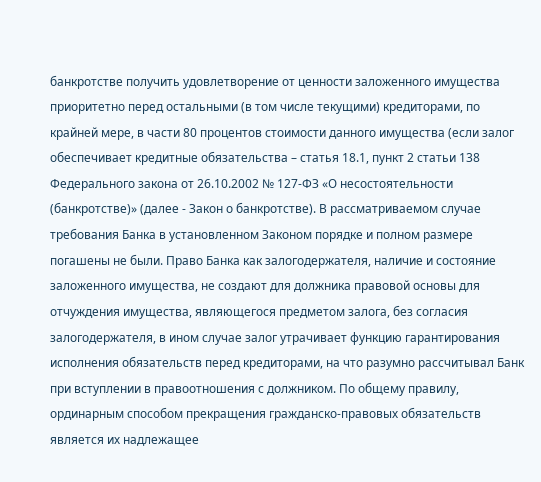банкротстве получить удовлетворение от ценности заложенного имущества приоритетно перед остальными (в том числе текущими) кредиторами, по крайней мере, в части 80 процентов стоимости данного имущества (если залог обеспечивает кредитные обязательства – статья 18.1, пункт 2 статьи 138 Федерального закона от 26.10.2002 № 127-ФЗ «О несостоятельности (банкротстве)» (далее - Закон о банкротстве). В рассматриваемом случае требования Банка в установленном Законом порядке и полном размере погашены не были. Право Банка как залогодержателя, наличие и состояние заложенного имущества, не создают для должника правовой основы для отчуждения имущества, являющегося предметом залога, без согласия залогодержателя, в ином случае залог утрачивает функцию гарантирования исполнения обязательств перед кредиторами, на что разумно рассчитывал Банк при вступлении в правоотношения с должником. По общему правилу, ординарным способом прекращения гражданско-правовых обязательств является их надлежащее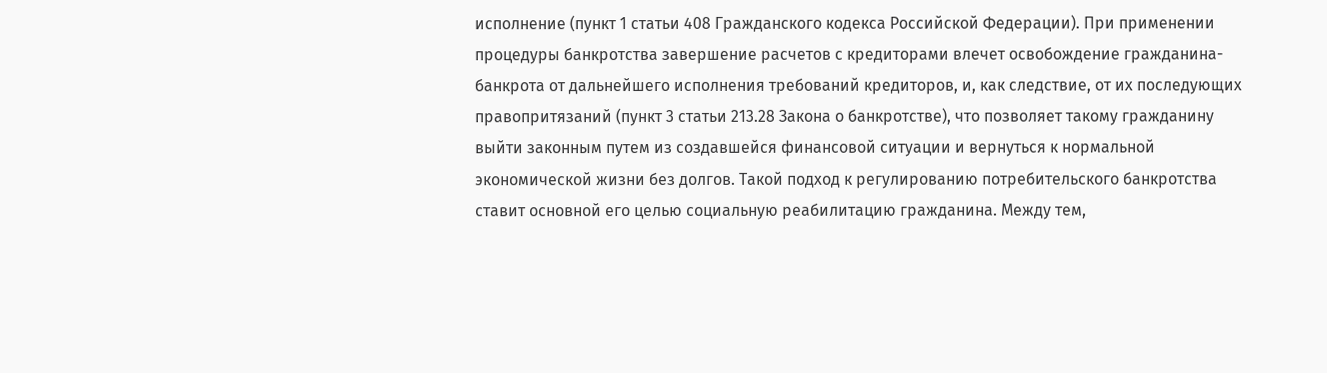исполнение (пункт 1 статьи 408 Гражданского кодекса Российской Федерации). При применении процедуры банкротства завершение расчетов с кредиторами влечет освобождение гражданина-банкрота от дальнейшего исполнения требований кредиторов, и, как следствие, от их последующих правопритязаний (пункт 3 статьи 213.28 Закона о банкротстве), что позволяет такому гражданину выйти законным путем из создавшейся финансовой ситуации и вернуться к нормальной экономической жизни без долгов. Такой подход к регулированию потребительского банкротства ставит основной его целью социальную реабилитацию гражданина. Между тем,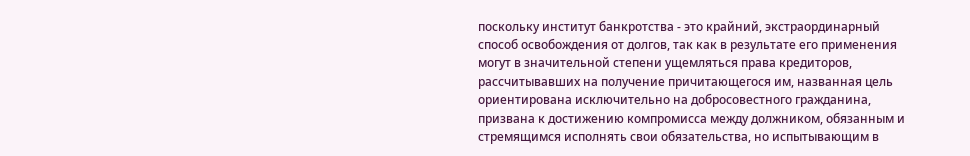поскольку институт банкротства - это крайний, экстраординарный способ освобождения от долгов, так как в результате его применения могут в значительной степени ущемляться права кредиторов, рассчитывавших на получение причитающегося им, названная цель ориентирована исключительно на добросовестного гражданина, призвана к достижению компромисса между должником, обязанным и стремящимся исполнять свои обязательства, но испытывающим в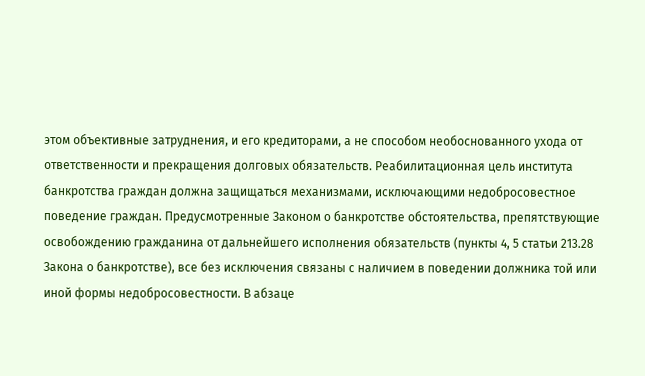этом объективные затруднения, и его кредиторами, а не способом необоснованного ухода от ответственности и прекращения долговых обязательств. Реабилитационная цель института банкротства граждан должна защищаться механизмами, исключающими недобросовестное поведение граждан. Предусмотренные Законом о банкротстве обстоятельства, препятствующие освобождению гражданина от дальнейшего исполнения обязательств (пункты 4, 5 статьи 213.28 Закона о банкротстве), все без исключения связаны с наличием в поведении должника той или иной формы недобросовестности. В абзаце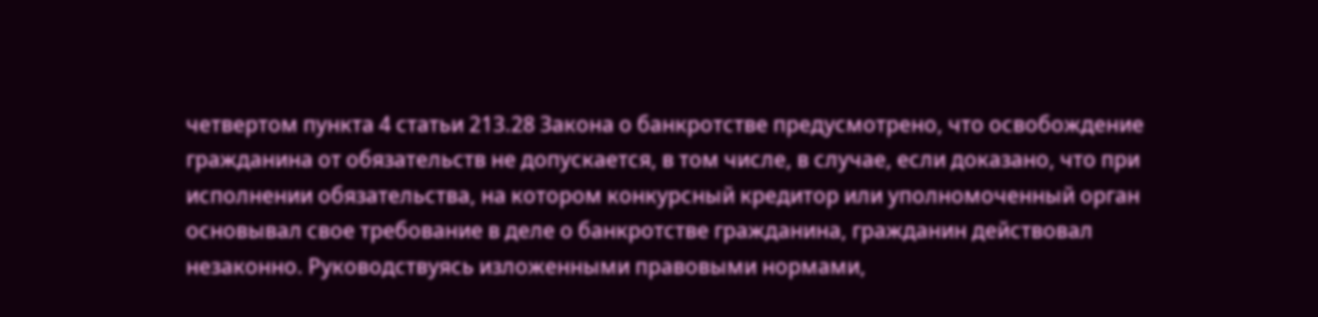четвертом пункта 4 статьи 213.28 Закона о банкротстве предусмотрено, что освобождение гражданина от обязательств не допускается, в том числе, в случае, если доказано, что при исполнении обязательства, на котором конкурсный кредитор или уполномоченный орган основывал свое требование в деле о банкротстве гражданина, гражданин действовал незаконно. Руководствуясь изложенными правовыми нормами,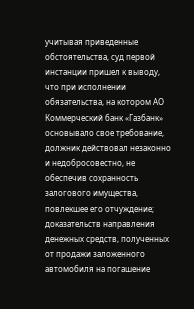учитывая приведенные обстоятельства, суд первой инстанции пришел к выводу, что при исполнении обязательства, на котором АО Коммерческий банк «Газбанк» основывало свое требование, должник действовал незаконно и недобросовестно, не обеспечив сохранность залогового имущества, повлекшее его отчуждение; доказательств направления денежных средств, полученных от продажи заложенного автомобиля на погашение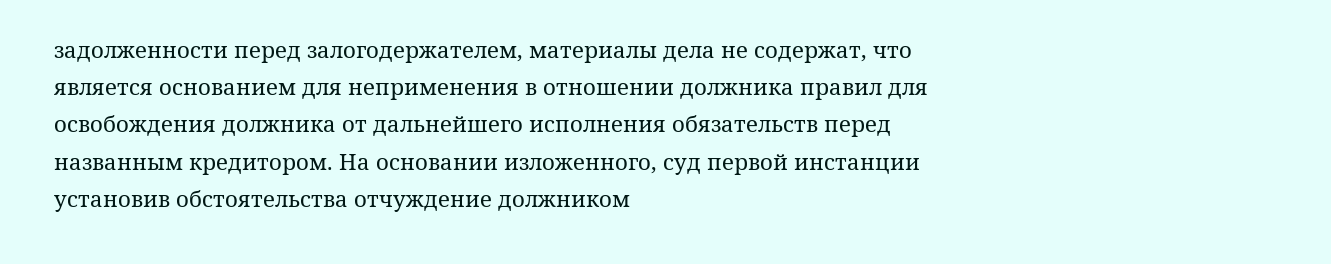задолженности перед залогодержателем, материалы дела не содержат, что является основанием для неприменения в отношении должника правил для освобождения должника от дальнейшего исполнения обязательств перед названным кредитором. На основании изложенного, суд первой инстанции установив обстоятельства отчуждение должником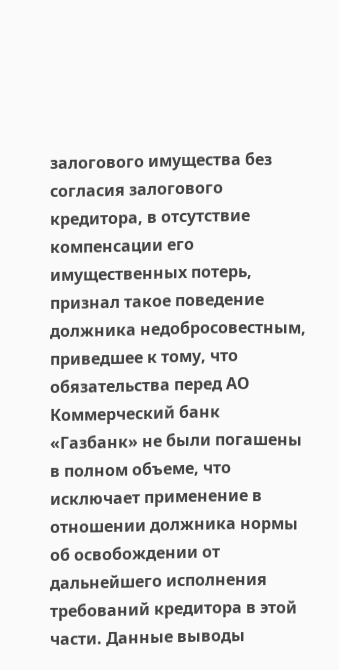залогового имущества без согласия залогового кредитора, в отсутствие компенсации его имущественных потерь, признал такое поведение должника недобросовестным, приведшее к тому, что обязательства перед АО Коммерческий банк «Газбанк» не были погашены в полном объеме, что исключает применение в отношении должника нормы об освобождении от дальнейшего исполнения требований кредитора в этой части. Данные выводы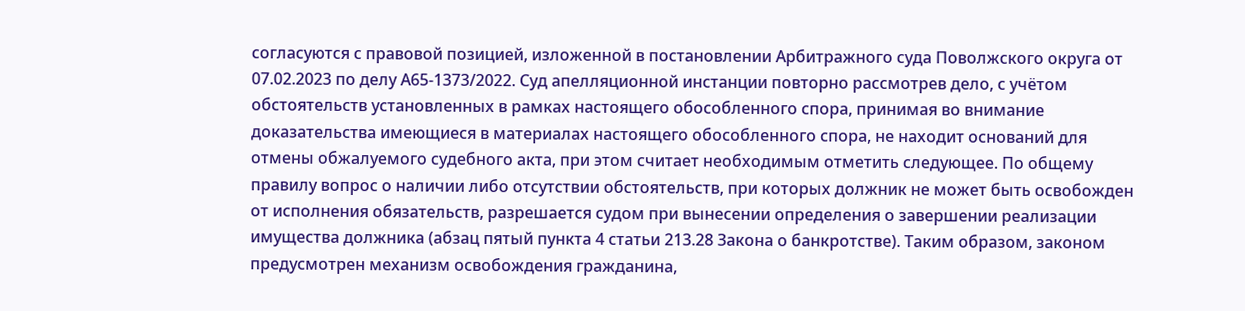согласуются с правовой позицией, изложенной в постановлении Арбитражного суда Поволжского округа от 07.02.2023 по делу А65-1373/2022. Суд апелляционной инстанции повторно рассмотрев дело, с учётом обстоятельств установленных в рамках настоящего обособленного спора, принимая во внимание доказательства имеющиеся в материалах настоящего обособленного спора, не находит оснований для отмены обжалуемого судебного акта, при этом считает необходимым отметить следующее. По общему правилу вопрос о наличии либо отсутствии обстоятельств, при которых должник не может быть освобожден от исполнения обязательств, разрешается судом при вынесении определения о завершении реализации имущества должника (абзац пятый пункта 4 статьи 213.28 Закона о банкротстве). Таким образом, законом предусмотрен механизм освобождения гражданина,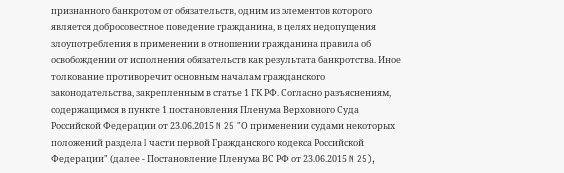признанного банкротом от обязательств, одним из элементов которого является добросовестное поведение гражданина, в целях недопущения злоупотребления в применении в отношении гражданина правила об освобождении от исполнения обязательств как результата банкротства. Иное толкование противоречит основным началам гражданского законодательства, закрепленным в статье 1 ГК РФ. Согласно разъяснениям, содержащимся в пункте 1 постановления Пленума Верховного Суда Российской Федерации от 23.06.2015 N 25 "О применении судами некоторых положений раздела I части первой Гражданского кодекса Российской Федерации" (далее - Постановление Пленума ВС РФ от 23.06.2015 N 25),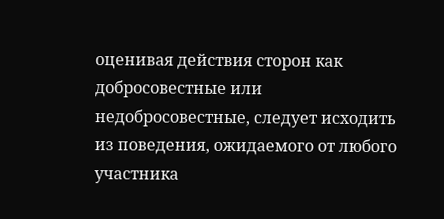оценивая действия сторон как добросовестные или недобросовестные, следует исходить из поведения, ожидаемого от любого участника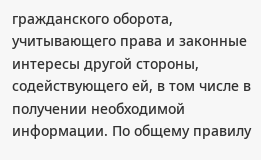гражданского оборота, учитывающего права и законные интересы другой стороны, содействующего ей, в том числе в получении необходимой информации. По общему правилу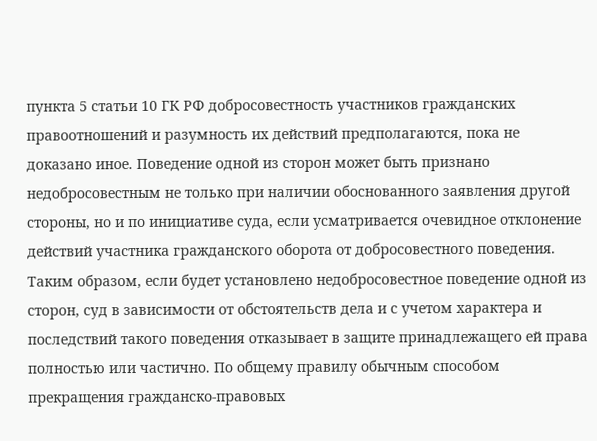пункта 5 статьи 10 ГК РФ добросовестность участников гражданских правоотношений и разумность их действий предполагаются, пока не доказано иное. Поведение одной из сторон может быть признано недобросовестным не только при наличии обоснованного заявления другой стороны, но и по инициативе суда, если усматривается очевидное отклонение действий участника гражданского оборота от добросовестного поведения. Таким образом, если будет установлено недобросовестное поведение одной из сторон, суд в зависимости от обстоятельств дела и с учетом характера и последствий такого поведения отказывает в защите принадлежащего ей права полностью или частично. По общему правилу обычным способом прекращения гражданско-правовых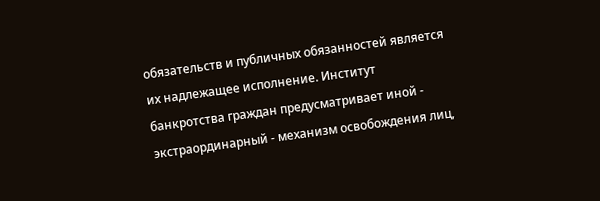обязательств и публичных обязанностей является их надлежащее исполнение. Институт банкротства граждан предусматривает иной - экстраординарный - механизм освобождения лиц,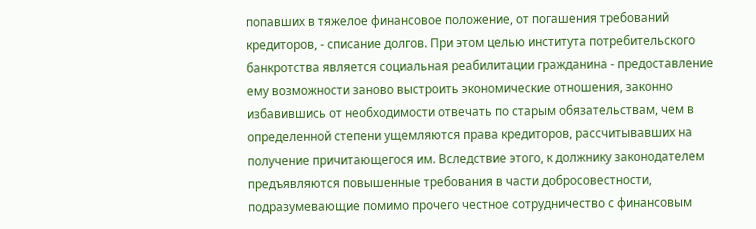попавших в тяжелое финансовое положение, от погашения требований кредиторов, - списание долгов. При этом целью института потребительского банкротства является социальная реабилитации гражданина - предоставление ему возможности заново выстроить экономические отношения, законно избавившись от необходимости отвечать по старым обязательствам, чем в определенной степени ущемляются права кредиторов, рассчитывавших на получение причитающегося им. Вследствие этого, к должнику законодателем предъявляются повышенные требования в части добросовестности, подразумевающие помимо прочего честное сотрудничество с финансовым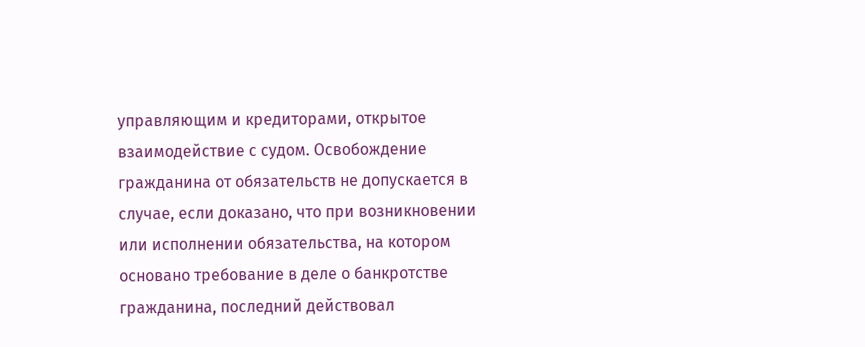управляющим и кредиторами, открытое взаимодействие с судом. Освобождение гражданина от обязательств не допускается в случае, если доказано, что при возникновении или исполнении обязательства, на котором основано требование в деле о банкротстве гражданина, последний действовал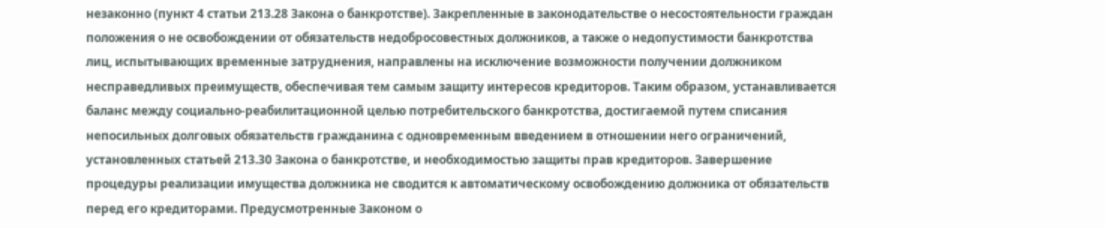незаконно (пункт 4 статьи 213.28 Закона о банкротстве). Закрепленные в законодательстве о несостоятельности граждан положения о не освобождении от обязательств недобросовестных должников, а также о недопустимости банкротства лиц, испытывающих временные затруднения, направлены на исключение возможности получении должником несправедливых преимуществ, обеспечивая тем самым защиту интересов кредиторов. Таким образом, устанавливается баланс между социально-реабилитационной целью потребительского банкротства, достигаемой путем списания непосильных долговых обязательств гражданина с одновременным введением в отношении него ограничений, установленных статьей 213.30 Закона о банкротстве, и необходимостью защиты прав кредиторов. Завершение процедуры реализации имущества должника не сводится к автоматическому освобождению должника от обязательств перед его кредиторами. Предусмотренные Законом о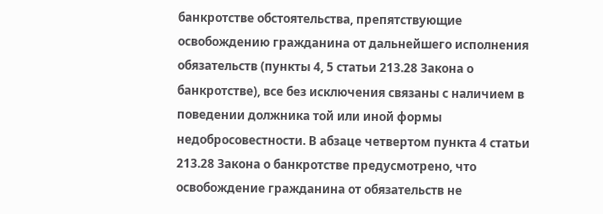банкротстве обстоятельства, препятствующие освобождению гражданина от дальнейшего исполнения обязательств (пункты 4, 5 статьи 213.28 Закона о банкротстве), все без исключения связаны с наличием в поведении должника той или иной формы недобросовестности. В абзаце четвертом пункта 4 статьи 213.28 Закона о банкротстве предусмотрено, что освобождение гражданина от обязательств не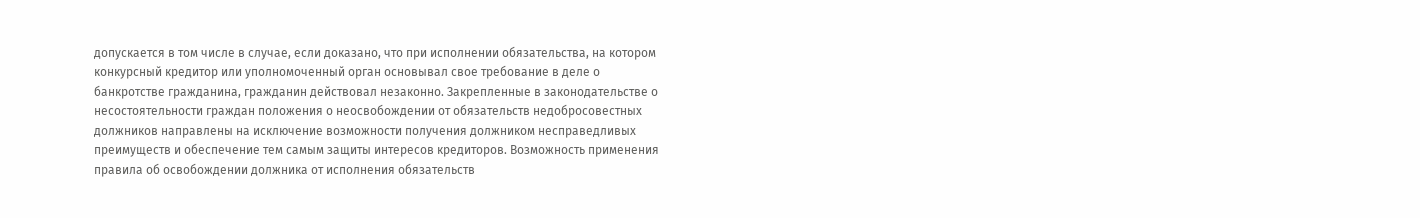допускается в том числе в случае, если доказано, что при исполнении обязательства, на котором конкурсный кредитор или уполномоченный орган основывал свое требование в деле о банкротстве гражданина, гражданин действовал незаконно. Закрепленные в законодательстве о несостоятельности граждан положения о неосвобождении от обязательств недобросовестных должников направлены на исключение возможности получения должником несправедливых преимуществ и обеспечение тем самым защиты интересов кредиторов. Возможность применения правила об освобождении должника от исполнения обязательств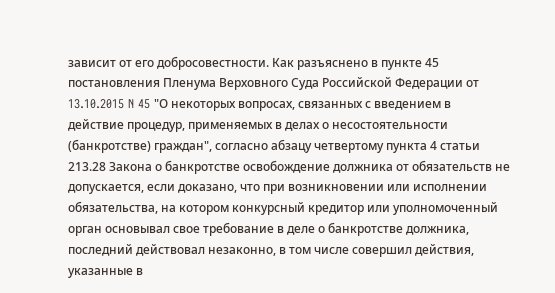зависит от его добросовестности. Как разъяснено в пункте 45 постановления Пленума Верховного Суда Российской Федерации от 13.10.2015 N 45 "О некоторых вопросах, связанных с введением в действие процедур, применяемых в делах о несостоятельности (банкротстве) граждан", согласно абзацу четвертому пункта 4 статьи 213.28 Закона о банкротстве освобождение должника от обязательств не допускается, если доказано, что при возникновении или исполнении обязательства, на котором конкурсный кредитор или уполномоченный орган основывал свое требование в деле о банкротстве должника, последний действовал незаконно, в том числе совершил действия, указанные в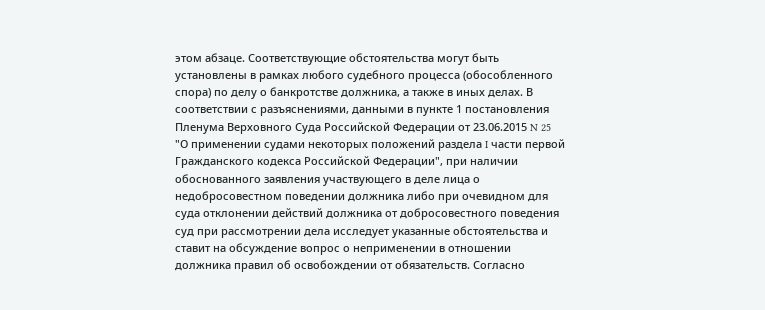этом абзаце. Соответствующие обстоятельства могут быть установлены в рамках любого судебного процесса (обособленного спора) по делу о банкротстве должника, а также в иных делах. В соответствии с разъяснениями, данными в пункте 1 постановления Пленума Верховного Суда Российской Федерации от 23.06.2015 N 25 "О применении судами некоторых положений раздела I части первой Гражданского кодекса Российской Федерации", при наличии обоснованного заявления участвующего в деле лица о недобросовестном поведении должника либо при очевидном для суда отклонении действий должника от добросовестного поведения суд при рассмотрении дела исследует указанные обстоятельства и ставит на обсуждение вопрос о неприменении в отношении должника правил об освобождении от обязательств. Согласно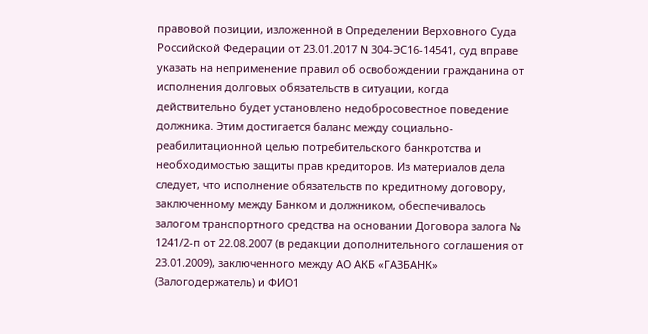правовой позиции, изложенной в Определении Верховного Суда Российской Федерации от 23.01.2017 N 304-ЭС16-14541, суд вправе указать на неприменение правил об освобождении гражданина от исполнения долговых обязательств в ситуации, когда действительно будет установлено недобросовестное поведение должника. Этим достигается баланс между социально-реабилитационной целью потребительского банкротства и необходимостью защиты прав кредиторов. Из материалов дела следует, что исполнение обязательств по кредитному договору, заключенному между Банком и должником, обеспечивалось залогом транспортного средства на основании Договора залога № 1241/2-п от 22.08.2007 (в редакции дополнительного соглашения от 23.01.2009), заключенного между АО АКБ «ГАЗБАНК» (Залогодержатель) и ФИО1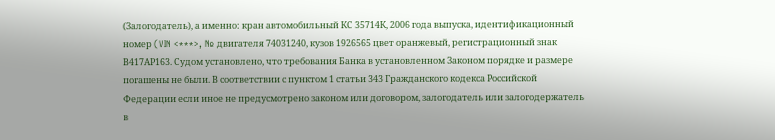(Залогодатель), а именно: кран автомобильный КС 35714К, 2006 года выпуска, идентификационный номер (VIN <***>, № двигателя 74031240, кузов 1926565 цвет оранжевый, регистрационный знак В417АP163. Судом установлено, что требования Банка в установленном Законом порядке и размере погашены не были. В соответствии с пунктом 1 статьи 343 Гражданского кодекса Российской Федерации если иное не предусмотрено законом или договором, залогодатель или залогодержатель в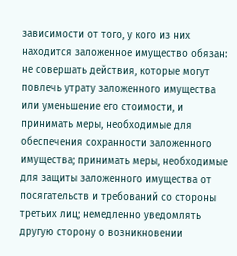зависимости от того, у кого из них находится заложенное имущество обязан: не совершать действия, которые могут повлечь утрату заложенного имущества или уменьшение его стоимости, и принимать меры, необходимые для обеспечения сохранности заложенного имущества; принимать меры, необходимые для защиты заложенного имущества от посягательств и требований со стороны третьих лиц; немедленно уведомлять другую сторону о возникновении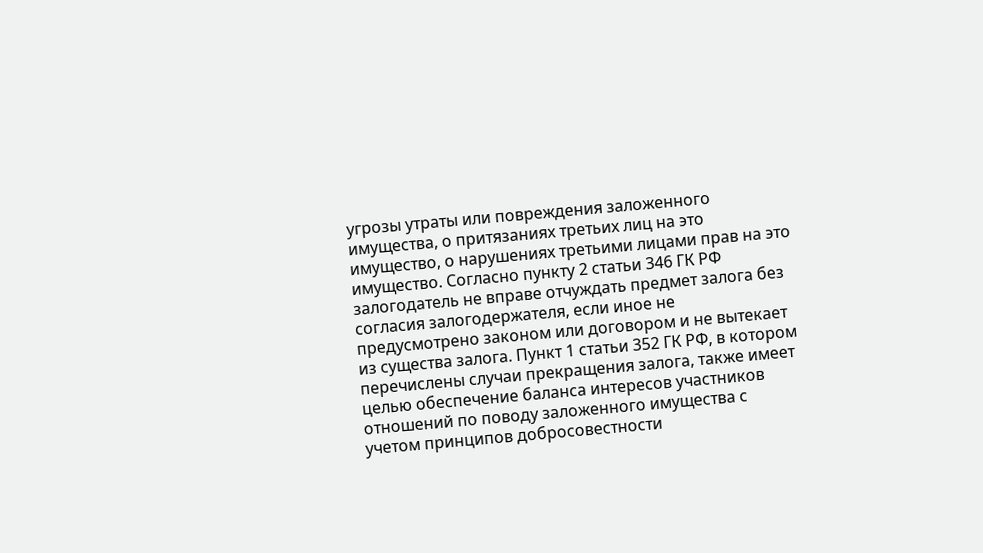угрозы утраты или повреждения заложенного имущества, о притязаниях третьих лиц на это имущество, о нарушениях третьими лицами прав на это имущество. Согласно пункту 2 статьи 346 ГК РФ залогодатель не вправе отчуждать предмет залога без согласия залогодержателя, если иное не предусмотрено законом или договором и не вытекает из существа залога. Пункт 1 статьи 352 ГК РФ, в котором перечислены случаи прекращения залога, также имеет целью обеспечение баланса интересов участников отношений по поводу заложенного имущества с учетом принципов добросовестности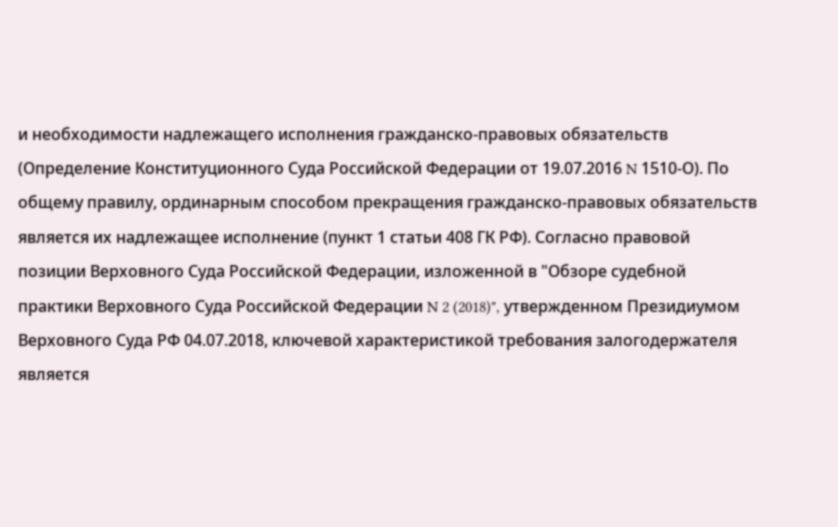и необходимости надлежащего исполнения гражданско-правовых обязательств (Определение Конституционного Суда Российской Федерации от 19.07.2016 N 1510-О). По общему правилу, ординарным способом прекращения гражданско-правовых обязательств является их надлежащее исполнение (пункт 1 статьи 408 ГК РФ). Согласно правовой позиции Верховного Суда Российской Федерации, изложенной в "Обзоре судебной практики Верховного Суда Российской Федерации N 2 (2018)", утвержденном Президиумом Верховного Суда РФ 04.07.2018, ключевой характеристикой требования залогодержателя является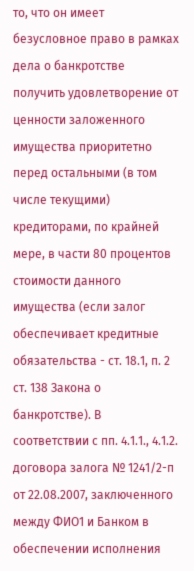то, что он имеет безусловное право в рамках дела о банкротстве получить удовлетворение от ценности заложенного имущества приоритетно перед остальными (в том числе текущими) кредиторами, по крайней мере, в части 80 процентов стоимости данного имущества (если залог обеспечивает кредитные обязательства - ст. 18.1, п. 2 ст. 138 Закона о банкротстве). В соответствии с пп. 4.1.1., 4.1.2. договора залога № 1241/2-п от 22.08.2007, заключенного между ФИО1 и Банком в обеспечении исполнения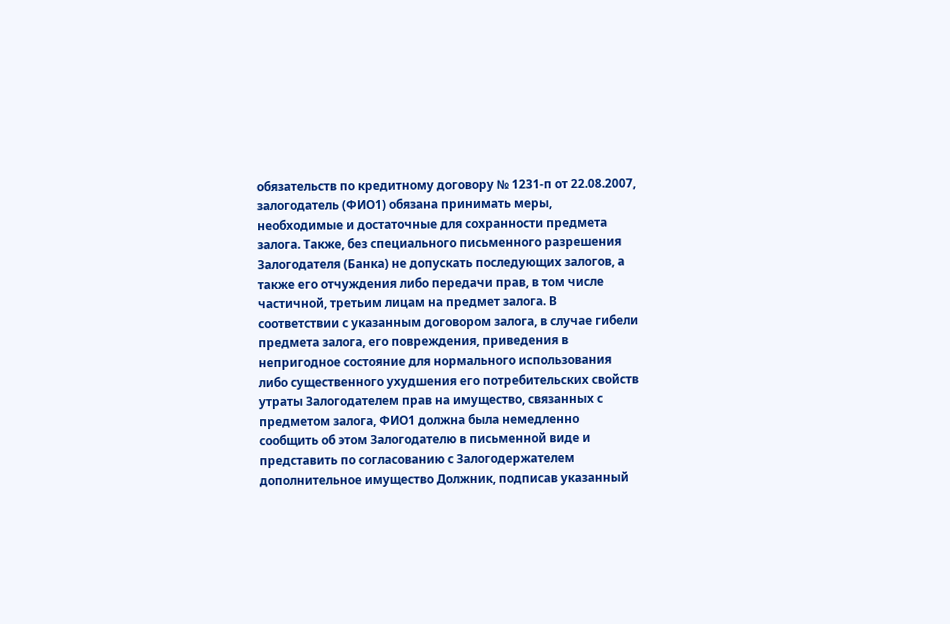обязательств по кредитному договору № 1231-п от 22.08.2007, залогодатель (ФИО1) обязана принимать меры, необходимые и достаточные для сохранности предмета залога. Также, без специального письменного разрешения Залогодателя (Банка) не допускать последующих залогов, а также его отчуждения либо передачи прав, в том числе частичной, третьим лицам на предмет залога. В соответствии с указанным договором залога, в случае гибели предмета залога, его повреждения, приведения в непригодное состояние для нормального использования либо существенного ухудшения его потребительских свойств утраты Залогодателем прав на имущество, связанных с предметом залога, ФИО1 должна была немедленно сообщить об этом Залогодателю в письменной виде и представить по согласованию с Залогодержателем дополнительное имущество Должник, подписав указанный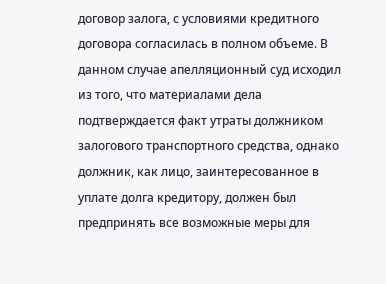договор залога, с условиями кредитного договора согласилась в полном объеме. В данном случае апелляционный суд исходил из того, что материалами дела подтверждается факт утраты должником залогового транспортного средства, однако должник, как лицо, заинтересованное в уплате долга кредитору, должен был предпринять все возможные меры для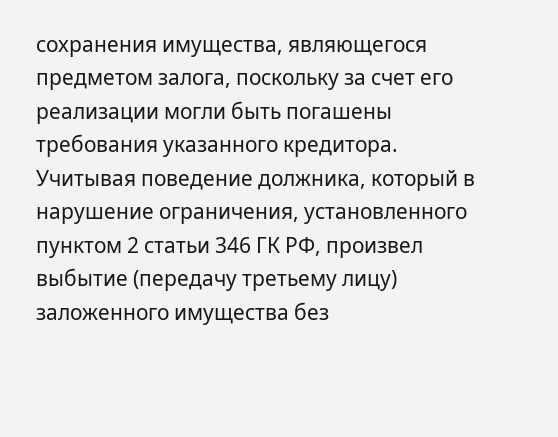сохранения имущества, являющегося предметом залога, поскольку за счет его реализации могли быть погашены требования указанного кредитора. Учитывая поведение должника, который в нарушение ограничения, установленного пунктом 2 статьи 346 ГК РФ, произвел выбытие (передачу третьему лицу) заложенного имущества без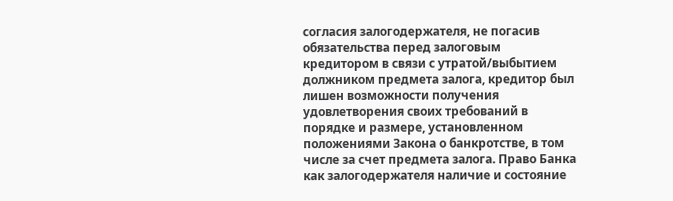согласия залогодержателя, не погасив обязательства перед залоговым кредитором в связи с утратой/выбытием должником предмета залога, кредитор был лишен возможности получения удовлетворения своих требований в порядке и размере, установленном положениями Закона о банкротстве, в том числе за счет предмета залога. Право Банка как залогодержателя наличие и состояние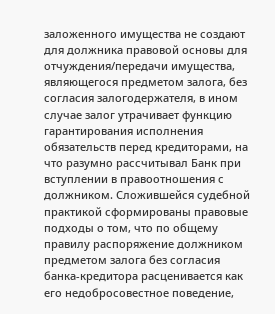заложенного имущества не создают для должника правовой основы для отчуждения/передачи имущества, являющегося предметом залога, без согласия залогодержателя, в ином случае залог утрачивает функцию гарантирования исполнения обязательств перед кредиторами, на что разумно рассчитывал Банк при вступлении в правоотношения с должником. Сложившейся судебной практикой сформированы правовые подходы о том, что по общему правилу распоряжение должником предметом залога без согласия банка-кредитора расценивается как его недобросовестное поведение,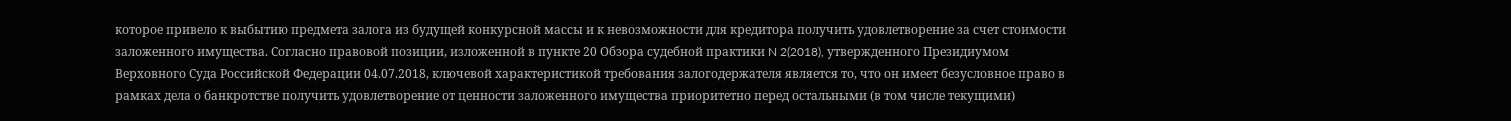которое привело к выбытию предмета залога из будущей конкурсной массы и к невозможности для кредитора получить удовлетворение за счет стоимости заложенного имущества. Согласно правовой позиции, изложенной в пункте 20 Обзора судебной практики N 2(2018), утвержденного Президиумом Верховного Суда Российской Федерации 04.07.2018, ключевой характеристикой требования залогодержателя является то, что он имеет безусловное право в рамках дела о банкротстве получить удовлетворение от ценности заложенного имущества приоритетно перед остальными (в том числе текущими)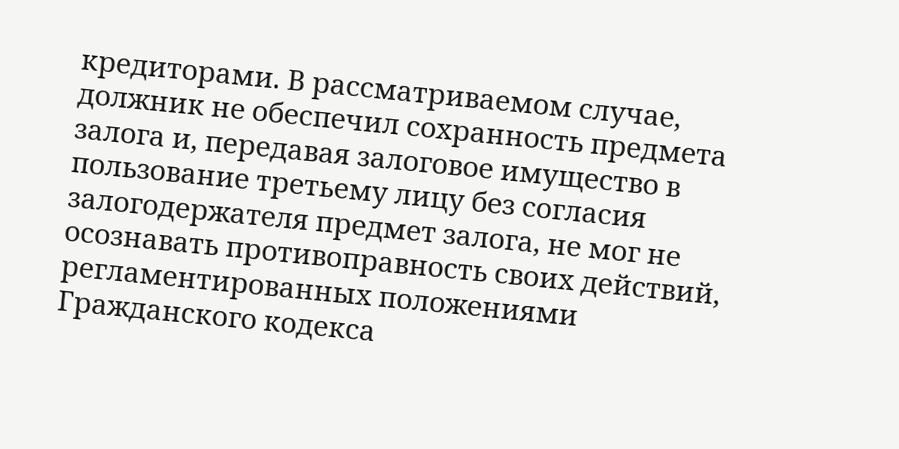кредиторами. В рассматриваемом случае, должник не обеспечил сохранность предмета залога и, передавая залоговое имущество в пользование третьему лицу без согласия залогодержателя предмет залога, не мог не осознавать противоправность своих действий, регламентированных положениями Гражданского кодекса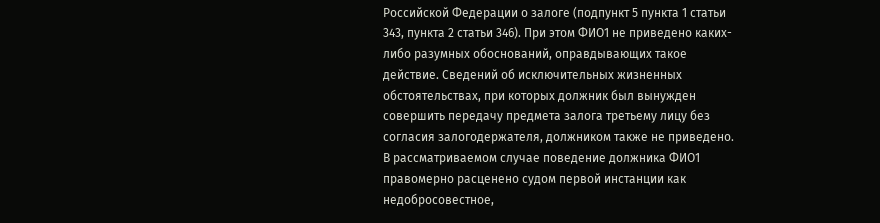Российской Федерации о залоге (подпункт 5 пункта 1 статьи 343, пункта 2 статьи 346). При этом ФИО1 не приведено каких-либо разумных обоснований, оправдывающих такое действие. Сведений об исключительных жизненных обстоятельствах, при которых должник был вынужден совершить передачу предмета залога третьему лицу без согласия залогодержателя, должником также не приведено. В рассматриваемом случае поведение должника ФИО1 правомерно расценено судом первой инстанции как недобросовестное,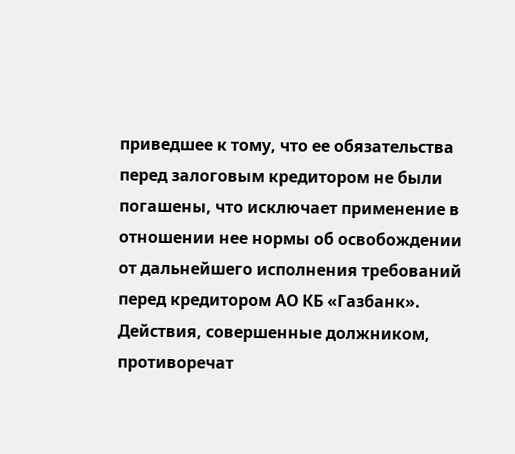приведшее к тому, что ее обязательства перед залоговым кредитором не были погашены, что исключает применение в отношении нее нормы об освобождении от дальнейшего исполнения требований перед кредитором АО КБ «Газбанк». Действия, совершенные должником, противоречат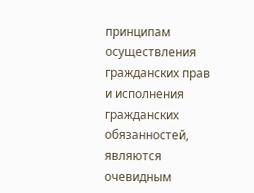принципам осуществления гражданских прав и исполнения гражданских обязанностей, являются очевидным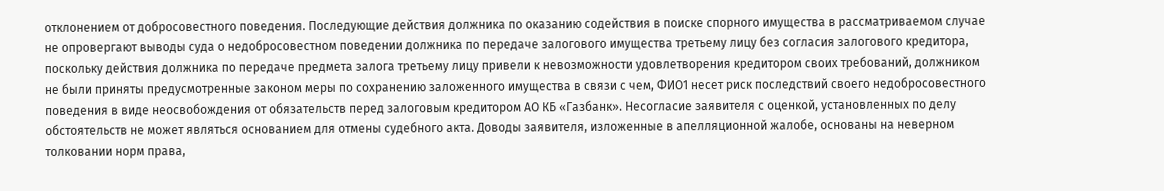отклонением от добросовестного поведения. Последующие действия должника по оказанию содействия в поиске спорного имущества в рассматриваемом случае не опровергают выводы суда о недобросовестном поведении должника по передаче залогового имущества третьему лицу без согласия залогового кредитора, поскольку действия должника по передаче предмета залога третьему лицу привели к невозможности удовлетворения кредитором своих требований, должником не были приняты предусмотренные законом меры по сохранению заложенного имущества в связи с чем, ФИО1 несет риск последствий своего недобросовестного поведения в виде неосвобождения от обязательств перед залоговым кредитором АО КБ «Газбанк». Несогласие заявителя с оценкой, установленных по делу обстоятельств не может являться основанием для отмены судебного акта. Доводы заявителя, изложенные в апелляционной жалобе, основаны на неверном толковании норм права,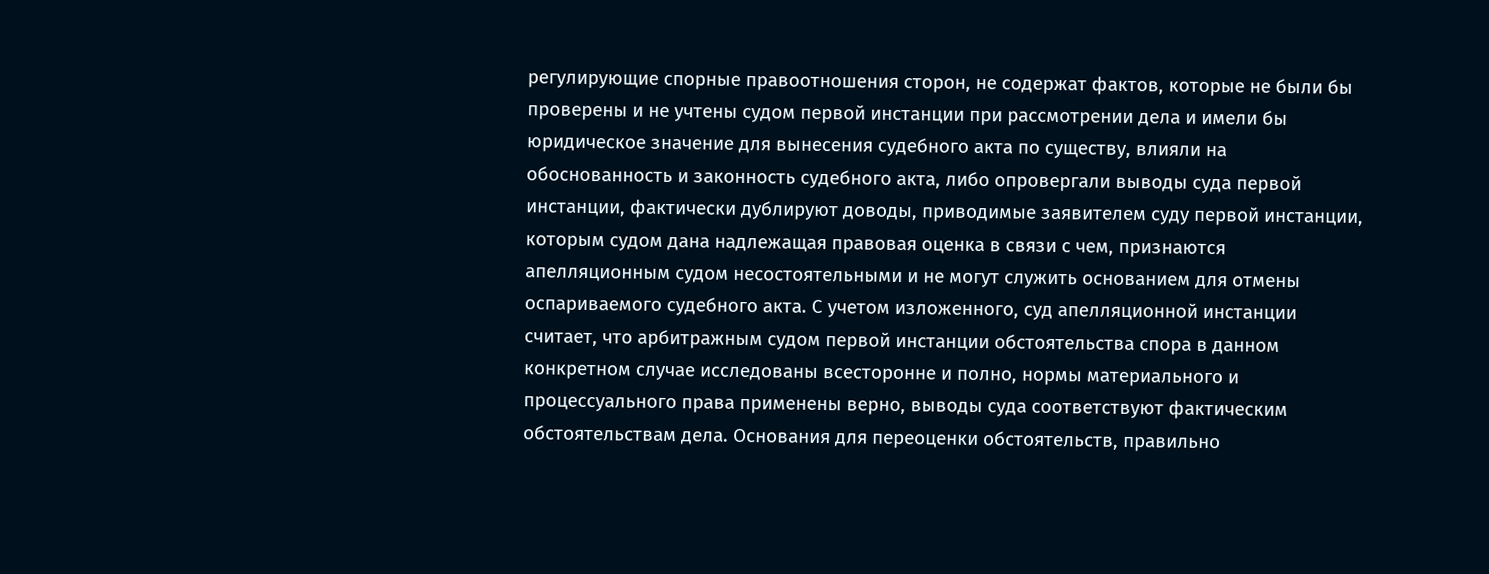регулирующие спорные правоотношения сторон, не содержат фактов, которые не были бы проверены и не учтены судом первой инстанции при рассмотрении дела и имели бы юридическое значение для вынесения судебного акта по существу, влияли на обоснованность и законность судебного акта, либо опровергали выводы суда первой инстанции, фактически дублируют доводы, приводимые заявителем суду первой инстанции, которым судом дана надлежащая правовая оценка в связи с чем, признаются апелляционным судом несостоятельными и не могут служить основанием для отмены оспариваемого судебного акта. С учетом изложенного, суд апелляционной инстанции считает, что арбитражным судом первой инстанции обстоятельства спора в данном конкретном случае исследованы всесторонне и полно, нормы материального и процессуального права применены верно, выводы суда соответствуют фактическим обстоятельствам дела. Основания для переоценки обстоятельств, правильно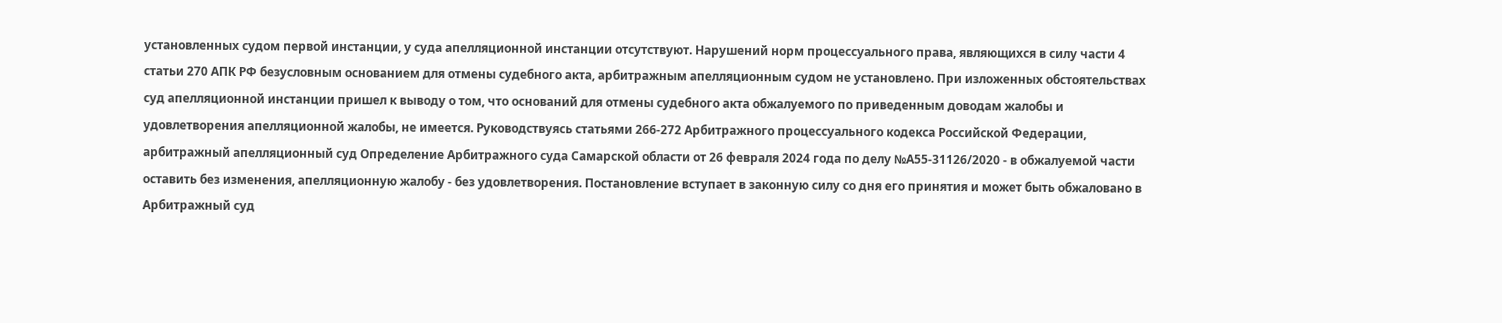установленных судом первой инстанции, у суда апелляционной инстанции отсутствуют. Нарушений норм процессуального права, являющихся в силу части 4 статьи 270 АПК РФ безусловным основанием для отмены судебного акта, арбитражным апелляционным судом не установлено. При изложенных обстоятельствах суд апелляционной инстанции пришел к выводу о том, что оснований для отмены судебного акта обжалуемого по приведенным доводам жалобы и удовлетворения апелляционной жалобы, не имеется. Руководствуясь статьями 266-272 Арбитражного процессуального кодекса Российской Федерации, арбитражный апелляционный суд Определение Арбитражного суда Самарской области от 26 февраля 2024 года по делу №А55-31126/2020 - в обжалуемой части оставить без изменения, апелляционную жалобу - без удовлетворения. Постановление вступает в законную силу со дня его принятия и может быть обжаловано в Арбитражный суд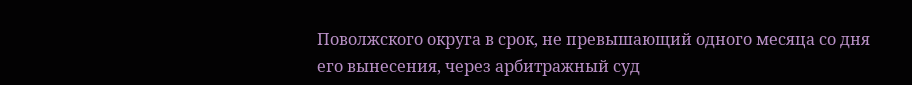Поволжского округа в срок, не превышающий одного месяца со дня его вынесения, через арбитражный суд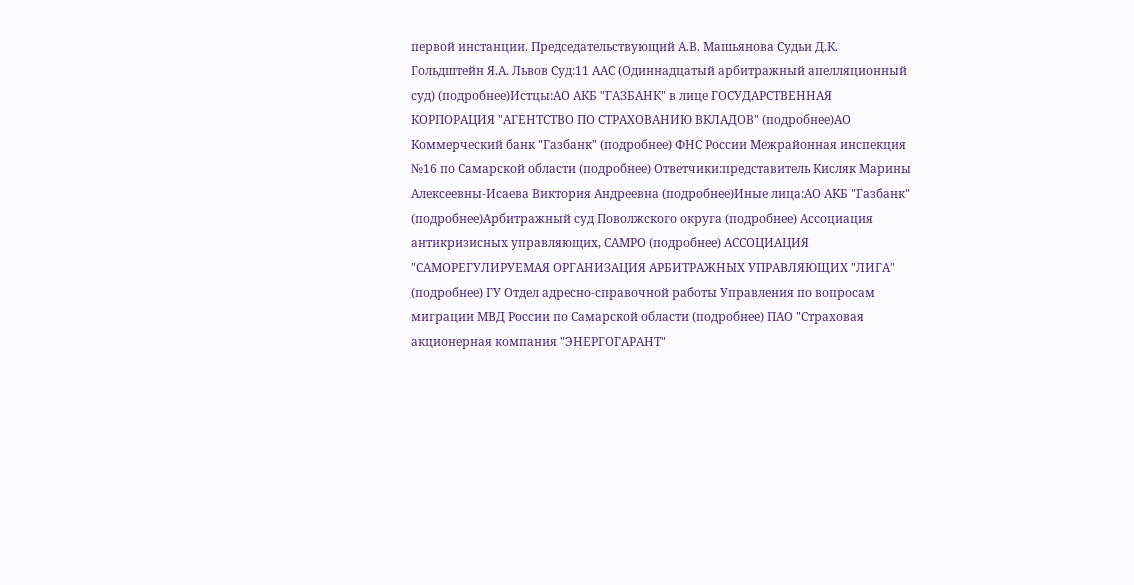первой инстанции. Председательствующий А.В. Машьянова Судьи Д.К. Гольдштейн Я.А. Львов Суд:11 ААС (Одиннадцатый арбитражный апелляционный суд) (подробнее)Истцы:АО АКБ "ГАЗБАНК" в лице ГОСУДАРСТВЕННАЯ КОРПОРАЦИЯ "АГЕНТСТВО ПО СТРАХОВАНИЮ ВКЛАДОВ" (подробнее)АО Коммерческий банк "Газбанк" (подробнее) ФНС России Межрайонная инспекция №16 по Самарской области (подробнее) Ответчики:представитель Кисляк Марины Алексеевны-Исаева Виктория Андреевна (подробнее)Иные лица:АО АКБ "Газбанк" (подробнее)Арбитражный суд Поволжского округа (подробнее) Ассоциация антикризисных управляющих, САМРО (подробнее) АССОЦИАЦИЯ "САМОРЕГУЛИРУЕМАЯ ОРГАНИЗАЦИЯ АРБИТРАЖНЫХ УПРАВЛЯЮЩИХ "ЛИГА" (подробнее) ГУ Отдел адресно-справочной работы Управления по вопросам миграции МВД России по Самарской области (подробнее) ПАО "Страховая акционерная компания "ЭНЕРГОГАРАНТ"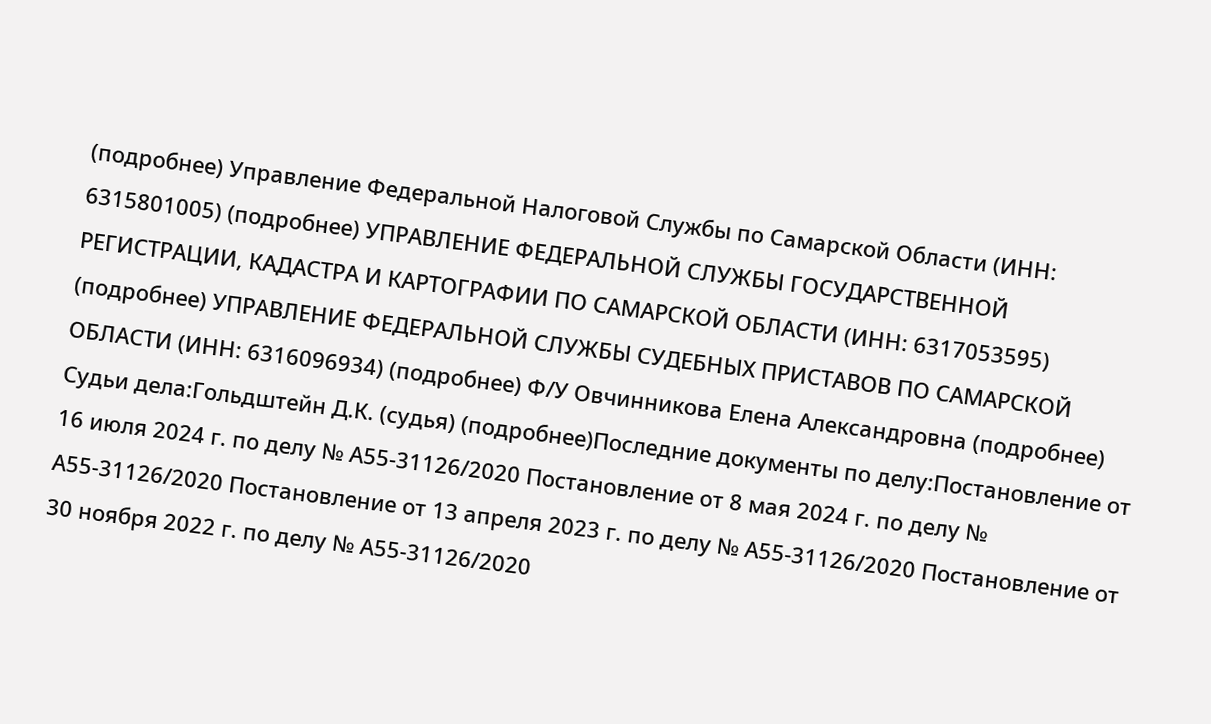(подробнее) Управление Федеральной Налоговой Службы по Самарской Области (ИНН: 6315801005) (подробнее) УПРАВЛЕНИЕ ФЕДЕРАЛЬНОЙ СЛУЖБЫ ГОСУДАРСТВЕННОЙ РЕГИСТРАЦИИ, КАДАСТРА И КАРТОГРАФИИ ПО САМАРСКОЙ ОБЛАСТИ (ИНН: 6317053595) (подробнее) УПРАВЛЕНИЕ ФЕДЕРАЛЬНОЙ СЛУЖБЫ СУДЕБНЫХ ПРИСТАВОВ ПО САМАРСКОЙ ОБЛАСТИ (ИНН: 6316096934) (подробнее) Ф/У Овчинникова Елена Александровна (подробнее) Судьи дела:Гольдштейн Д.К. (судья) (подробнее)Последние документы по делу:Постановление от 16 июля 2024 г. по делу № А55-31126/2020 Постановление от 8 мая 2024 г. по делу № А55-31126/2020 Постановление от 13 апреля 2023 г. по делу № А55-31126/2020 Постановление от 30 ноября 2022 г. по делу № А55-31126/2020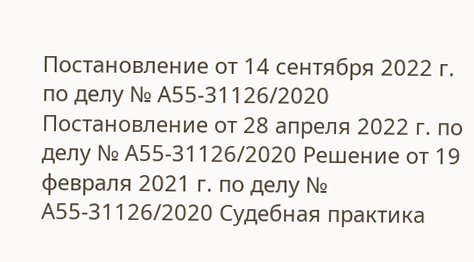Постановление от 14 сентября 2022 г. по делу № А55-31126/2020 Постановление от 28 апреля 2022 г. по делу № А55-31126/2020 Решение от 19 февраля 2021 г. по делу № А55-31126/2020 Судебная практика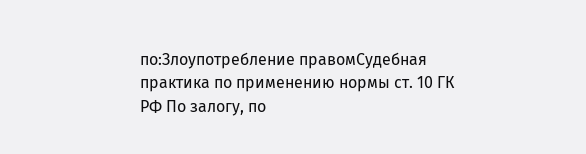по:Злоупотребление правомСудебная практика по применению нормы ст. 10 ГК РФ По залогу, по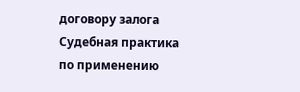договору залога Судебная практика по применению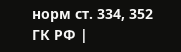норм ст. 334, 352 ГК РФ |